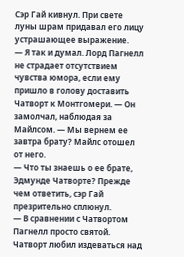Сэр Гай кивнул. При свете луны шрам придавал его лицу устрашающее выражение.
— Я так и думал. Лорд Пагнелл не страдает отсутствием чувства юмора, если ему пришло в голову доставить Чатворт к Монтгомери. — Он замолчал, наблюдая за Майлсом. — Мы вернем ее завтра брату? Майлс отошел от него.
— Что ты знаешь о ее брате, Эдмунде Чатворте? Прежде чем ответить, сэр Гай презрительно сплюнул.
— В сравнении с Чатвортом Пагнелл просто святой. Чатворт любил издеваться над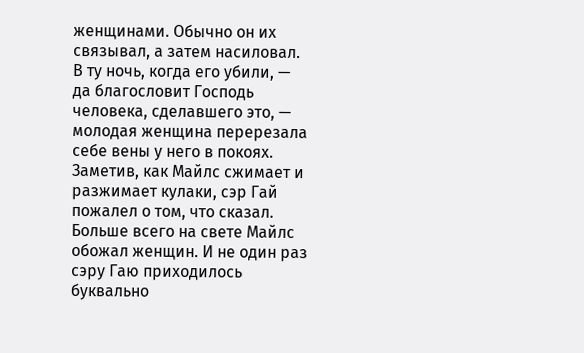женщинами. Обычно он их связывал, а затем насиловал. В ту ночь, когда его убили, — да благословит Господь человека, сделавшего это, — молодая женщина перерезала себе вены у него в покоях.
Заметив, как Майлс сжимает и разжимает кулаки, сэр Гай пожалел о том, что сказал. Больше всего на свете Майлс обожал женщин. И не один раз сэру Гаю приходилось буквально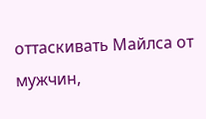оттаскивать Майлса от мужчин,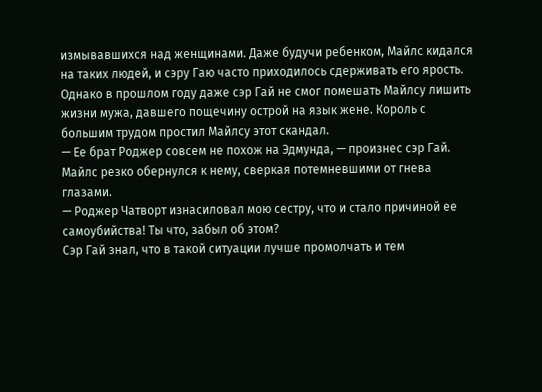измывавшихся над женщинами. Даже будучи ребенком, Майлс кидался на таких людей, и сэру Гаю часто приходилось сдерживать его ярость. Однако в прошлом году даже сэр Гай не смог помешать Майлсу лишить жизни мужа, давшего пощечину острой на язык жене. Король с большим трудом простил Майлсу этот скандал.
— Ее брат Роджер совсем не похож на Эдмунда, — произнес сэр Гай.
Майлс резко обернулся к нему, сверкая потемневшими от гнева глазами.
— Роджер Чатворт изнасиловал мою сестру, что и стало причиной ее самоубийства! Ты что, забыл об этом?
Сэр Гай знал, что в такой ситуации лучше промолчать и тем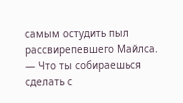самым остудить пыл рассвирепевшего Майлса.
— Что ты собираешься сделать с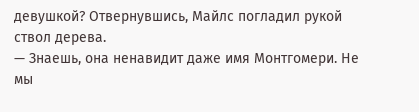девушкой? Отвернувшись, Майлс погладил рукой ствол дерева.
— Знаешь, она ненавидит даже имя Монтгомери. Не мы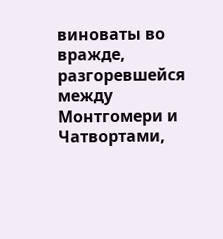виноваты во вражде, разгоревшейся между
Монтгомери и Чатвортами,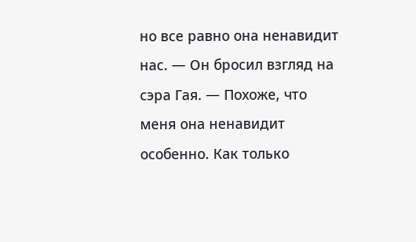но все равно она ненавидит нас. — Он бросил взгляд на сэра Гая. — Похоже, что меня она ненавидит особенно. Как только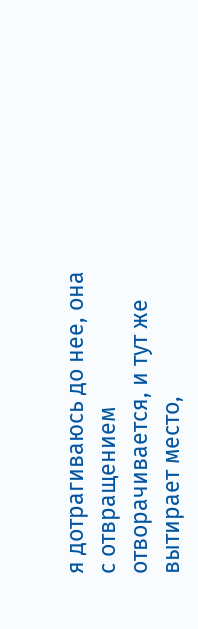я дотрагиваюсь до нее, она с отвращением отворачивается, и тут же вытирает место,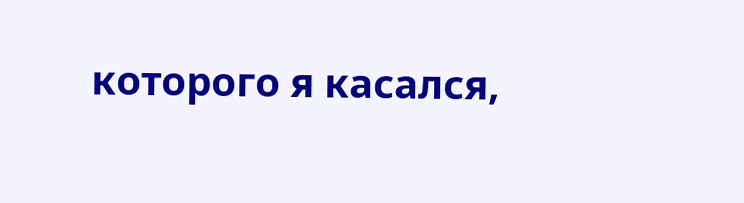которого я касался,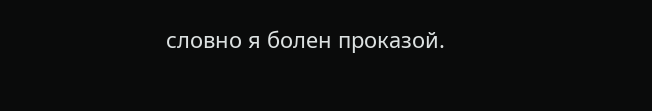словно я болен проказой.